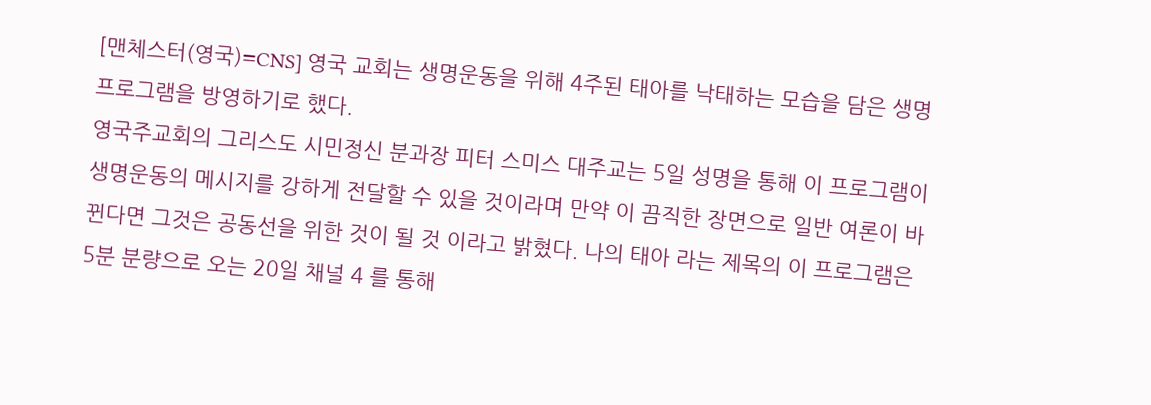[맨체스터(영국)=CNS] 영국 교회는 생명운동을 위해 4주된 태아를 낙태하는 모습을 담은 생명 프로그램을 방영하기로 했다.
영국주교회의 그리스도 시민정신 분과장 피터 스미스 대주교는 5일 성명을 통해 이 프로그램이 생명운동의 메시지를 강하게 전달할 수 있을 것이라며 만약 이 끔직한 장면으로 일반 여론이 바뀐다면 그것은 공동선을 위한 것이 될 것 이라고 밝혔다. 나의 태아 라는 제목의 이 프로그램은 5분 분량으로 오는 20일 채널 4 를 통해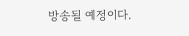방송될 예정이다.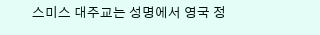스미스 대주교는 성명에서 영국 정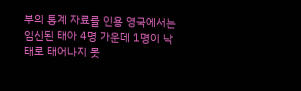부의 통계 자료를 인용 영국에서는 임신된 태아 4명 가운데 1명이 낙태로 태어나지 못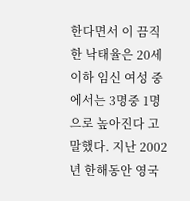한다면서 이 끔직한 낙태율은 20세 이하 임신 여성 중에서는 3명중 1명으로 높아진다 고 말했다. 지난 2002년 한해동안 영국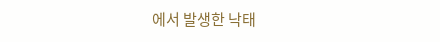에서 발생한 낙태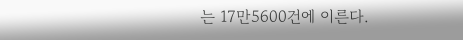는 17만5600건에 이른다.